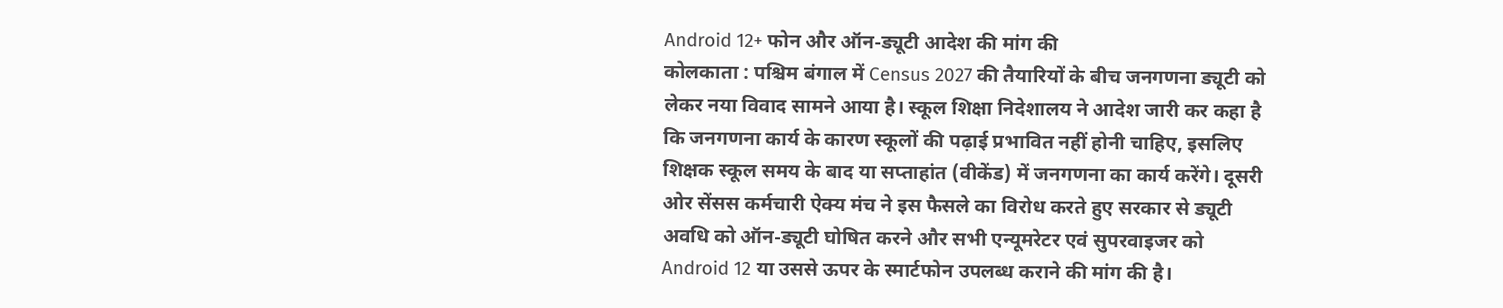Android 12+ फोन और ऑन-ड्यूटी आदेश की मांग की
कोलकाता : पश्चिम बंगाल में Census 2027 की तैयारियों के बीच जनगणना ड्यूटी को लेकर नया विवाद सामने आया है। स्कूल शिक्षा निदेशालय ने आदेश जारी कर कहा है कि जनगणना कार्य के कारण स्कूलों की पढ़ाई प्रभावित नहीं होनी चाहिए, इसलिए शिक्षक स्कूल समय के बाद या सप्ताहांत (वीकेंड) में जनगणना का कार्य करेंगे। दूसरी ओर सेंसस कर्मचारी ऐक्य मंच ने इस फैसले का विरोध करते हुए सरकार से ड्यूटी अवधि को ऑन-ड्यूटी घोषित करने और सभी एन्यूमरेटर एवं सुपरवाइजर को Android 12 या उससे ऊपर के स्मार्टफोन उपलब्ध कराने की मांग की है।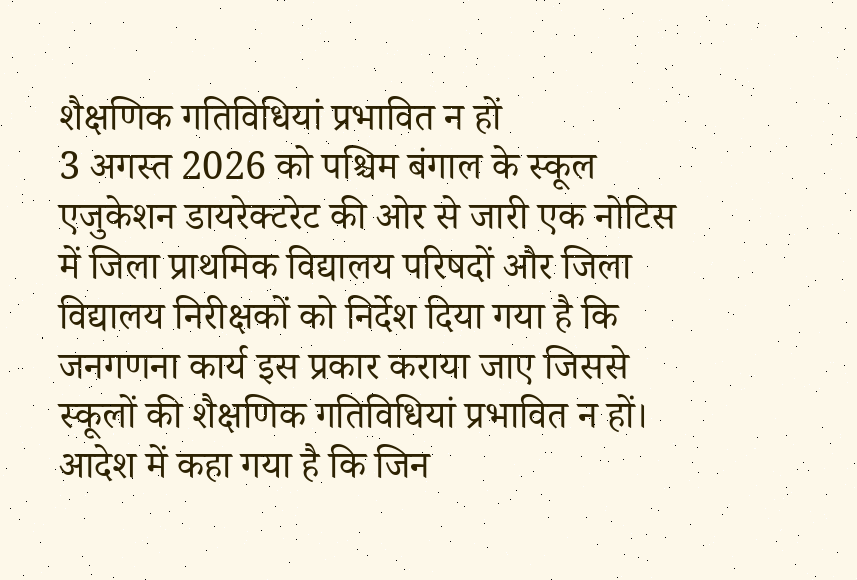शैक्षणिक गतिविधियां प्रभावित न हों
3 अगस्त 2026 को पश्चिम बंगाल के स्कूल एजुकेशन डायरेक्टरेट की ओर से जारी एक नोटिस में जिला प्राथमिक विद्यालय परिषदों और जिला विद्यालय निरीक्षकों को निर्देश दिया गया है कि जनगणना कार्य इस प्रकार कराया जाए जिससे स्कूलों की शैक्षणिक गतिविधियां प्रभावित न हों। आदेश में कहा गया है कि जिन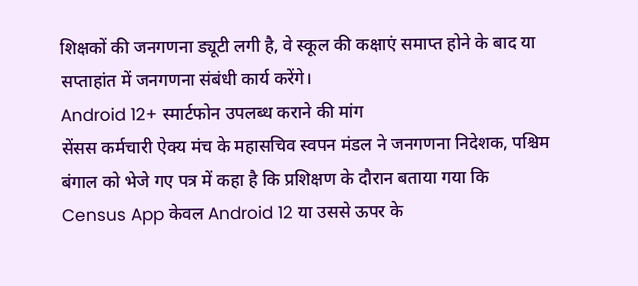शिक्षकों की जनगणना ड्यूटी लगी है, वे स्कूल की कक्षाएं समाप्त होने के बाद या सप्ताहांत में जनगणना संबंधी कार्य करेंगे।
Android 12+ स्मार्टफोन उपलब्ध कराने की मांग
सेंसस कर्मचारी ऐक्य मंच के महासचिव स्वपन मंडल ने जनगणना निदेशक, पश्चिम बंगाल को भेजे गए पत्र में कहा है कि प्रशिक्षण के दौरान बताया गया कि Census App केवल Android 12 या उससे ऊपर के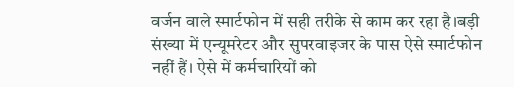वर्जन वाले स्मार्टफोन में सही तरीके से काम कर रहा है।बड़ी संख्या में एन्यूमरेटर और सुपरवाइजर के पास ऐसे स्मार्टफोन नहीं हैं। ऐसे में कर्मचारियों को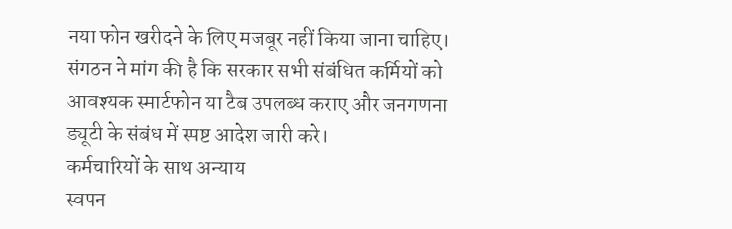नया फोन खरीदने के लिए मजबूर नहीं किया जाना चाहिए। संगठन ने मांग की है कि सरकार सभी संबंधित कर्मियों को आवश्यक स्मार्टफोन या टैब उपलब्ध कराए और जनगणना ड्यूटी के संबंध में स्पष्ट आदेश जारी करे।
कर्मचारियों के साथ अन्याय
स्वपन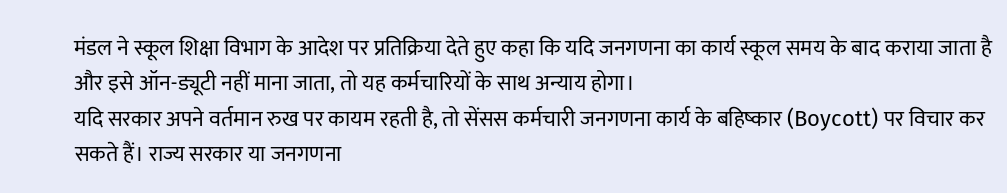मंडल ने स्कूल शिक्षा विभाग के आदेश पर प्रतिक्रिया देते हुए कहा कि यदि जनगणना का कार्य स्कूल समय के बाद कराया जाता है और इसे ऑन-ड्यूटी नहीं माना जाता, तो यह कर्मचारियों के साथ अन्याय होगा।
यदि सरकार अपने वर्तमान रुख पर कायम रहती है, तो सेंसस कर्मचारी जनगणना कार्य के बहिष्कार (Boycott) पर विचार कर सकते हैं। राज्य सरकार या जनगणना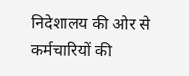निदेशालय की ओर से कर्मचारियों की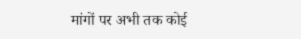मांगों पर अभी तक कोई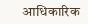आधिकारिक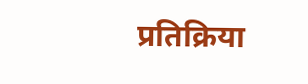प्रतिक्रिया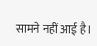सामने नहीं आई है।